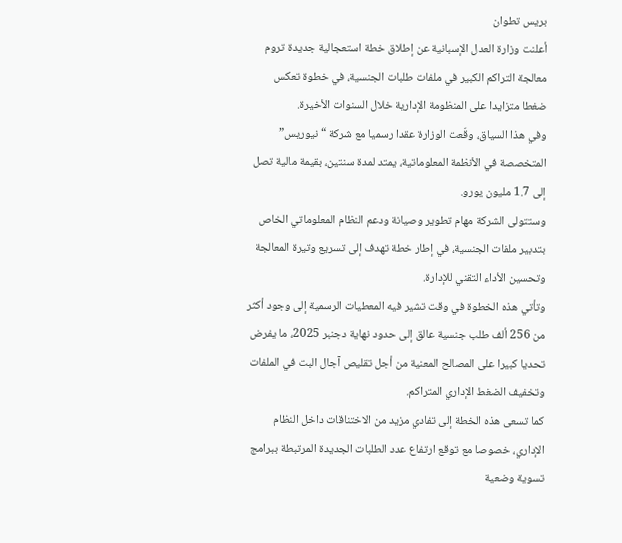بريس تطوان
أعلنت وزارة العدل الإسبانية عن إطلاق خطة استعجالية جديدة تروم معالجة التراكم الكبير في ملفات طلبات الجنسية، في خطوة تعكس ضغطا متزايدا على المنظومة الإدارية خلال السنوات الأخيرة.
وفي هذا السياق، وقّعت الوزارة عقدا رسميا مع شركة “نيوريس” المتخصصة في الأنظمة المعلوماتية، يمتد لمدة سنتين، بقيمة مالية تصل إلى 1.7 مليون يورو.
وستتولى الشركة مهام تطوير وصيانة ودعم النظام المعلوماتي الخاص بتدبير ملفات الجنسية، في إطار خطة تهدف إلى تسريع وتيرة المعالجة وتحسين الأداء التقني للإدارة.
وتأتي هذه الخطوة في وقت تشير فيه المعطيات الرسمية إلى وجود أكثر من 256 ألف طلب جنسية عالق إلى حدود نهاية دجنبر 2025، ما يفرض تحديا كبيرا على المصالح المعنية من أجل تقليص آجال البت في الملفات وتخفيف الضغط الإداري المتراكم.
كما تسعى هذه الخطة إلى تفادي مزيد من الاختناقات داخل النظام الإداري، خصوصا مع توقع ارتفاع عدد الطلبات الجديدة المرتبطة ببرامج تسوية وضعية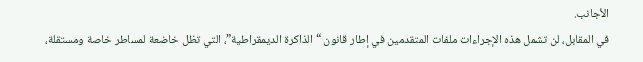الأجانب.
في المقابل، لن تشمل هذه الإجراءات ملفات المتقدمين في إطار قانون “الذاكرة الديمقراطية”، التي تظل خاضعة لمساطر خاصة ومستقلة،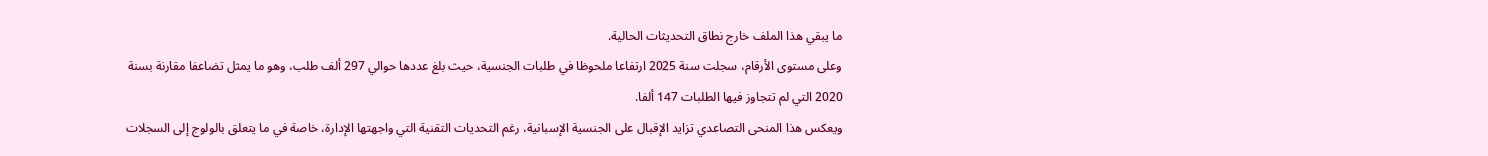ما يبقي هذا الملف خارج نطاق التحديثات الحالية.
وعلى مستوى الأرقام، سجلت سنة 2025 ارتفاعا ملحوظا في طلبات الجنسية، حيث بلغ عددها حوالي 297 ألف طلب، وهو ما يمثل تضاعفا مقارنة بسنة 2020 التي لم تتجاوز فيها الطلبات 147 ألفا.
ويعكس هذا المنحى التصاعدي تزايد الإقبال على الجنسية الإسبانية، رغم التحديات التقنية التي واجهتها الإدارة، خاصة في ما يتعلق بالولوج إلى السجلات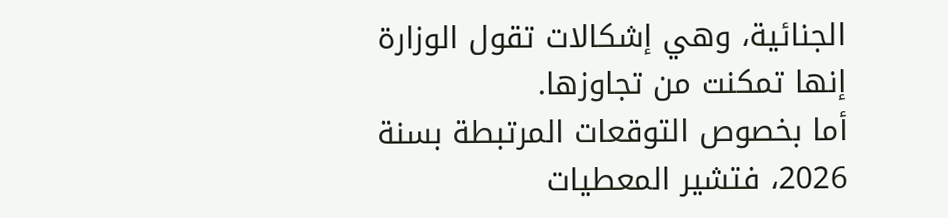الجنائية، وهي إشكالات تقول الوزارة إنها تمكنت من تجاوزها.
أما بخصوص التوقعات المرتبطة بسنة 2026، فتشير المعطيات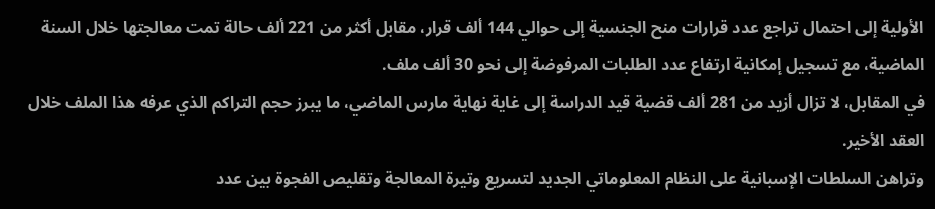الأولية إلى احتمال تراجع عدد قرارات منح الجنسية إلى حوالي 144 ألف قرار، مقابل أكثر من 221 ألف حالة تمت معالجتها خلال السنة الماضية، مع تسجيل إمكانية ارتفاع عدد الطلبات المرفوضة إلى نحو 30 ألف ملف.
في المقابل، لا تزال أزيد من 281 ألف قضية قيد الدراسة إلى غاية نهاية مارس الماضي، ما يبرز حجم التراكم الذي عرفه هذا الملف خلال العقد الأخير.
وتراهن السلطات الإسبانية على النظام المعلوماتي الجديد لتسريع وتيرة المعالجة وتقليص الفجوة بين عدد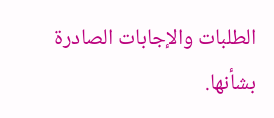الطلبات والإجابات الصادرة بشأنها.